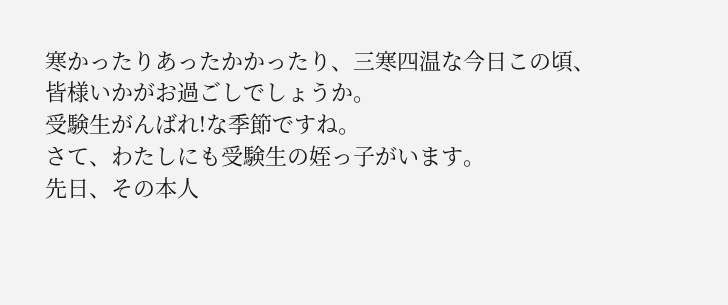寒かったりあったかかったり、三寒四温な今日この頃、
皆様いかがお過ごしでしょうか。
受験生がんばれ!な季節ですね。
さて、わたしにも受験生の姪っ子がいます。
先日、その本人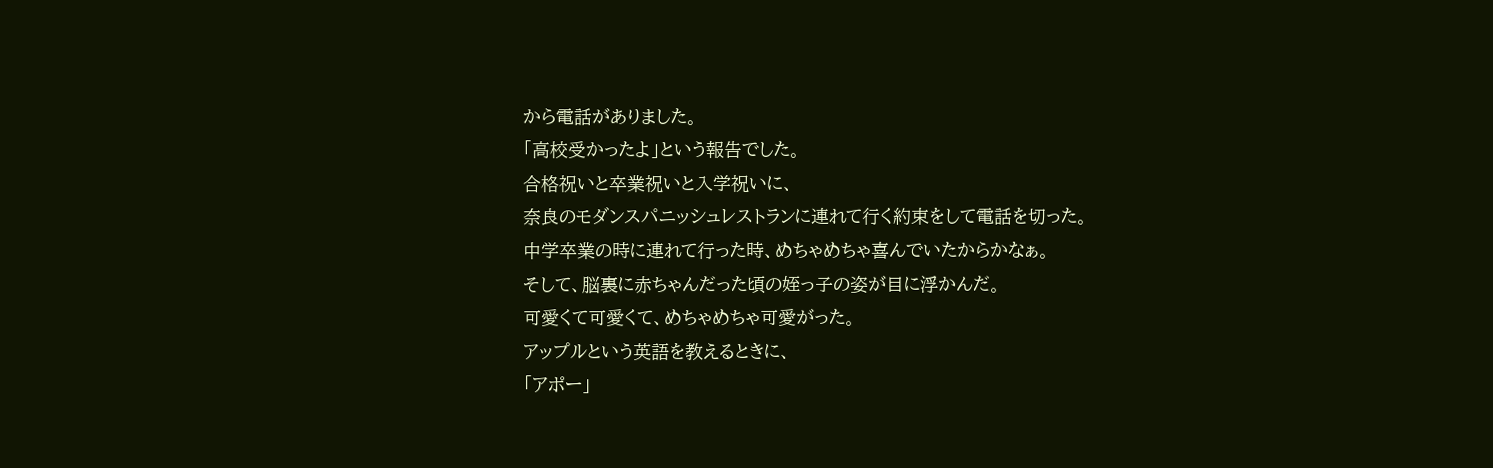から電話がありました。
「高校受かったよ」という報告でした。
合格祝いと卒業祝いと入学祝いに、
奈良のモダンスパニッシュレストランに連れて行く約束をして電話を切った。
中学卒業の時に連れて行った時、めちゃめちゃ喜んでいたからかなぁ。
そして、脳裏に赤ちゃんだった頃の姪っ子の姿が目に浮かんだ。
可愛くて可愛くて、めちゃめちゃ可愛がった。
アップルという英語を教えるときに、
「アポー」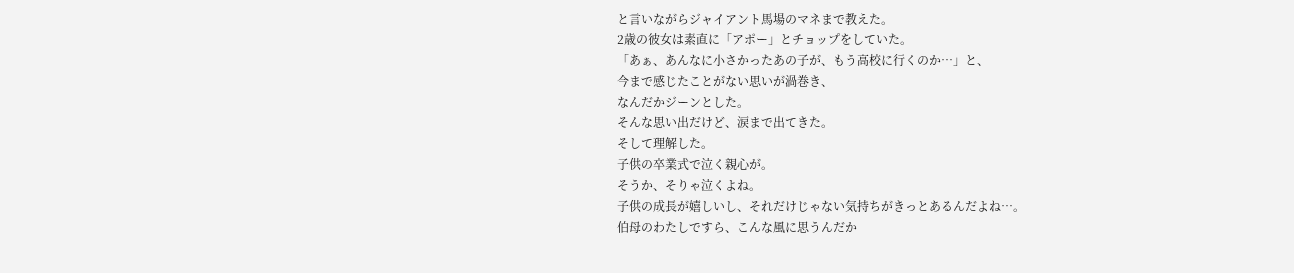と言いながらジャイアント馬場のマネまで教えた。
2歳の彼女は素直に「アポー」とチョップをしていた。
「あぁ、あんなに小さかったあの子が、もう高校に行くのか…」と、
今まで感じたことがない思いが渦巻き、
なんだかジーンとした。
そんな思い出だけど、涙まで出てきた。
そして理解した。
子供の卒業式で泣く親心が。
そうか、そりゃ泣くよね。
子供の成長が嬉しいし、それだけじゃない気持ちがきっとあるんだよね…。
伯母のわたしですら、こんな風に思うんだか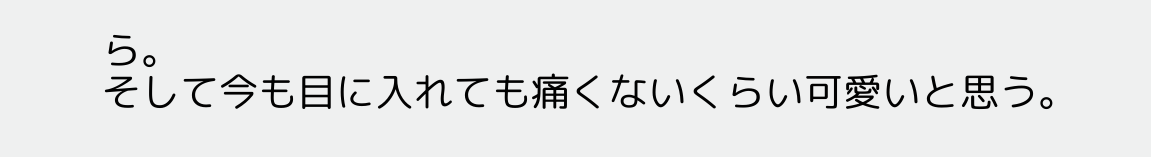ら。
そして今も目に入れても痛くないくらい可愛いと思う。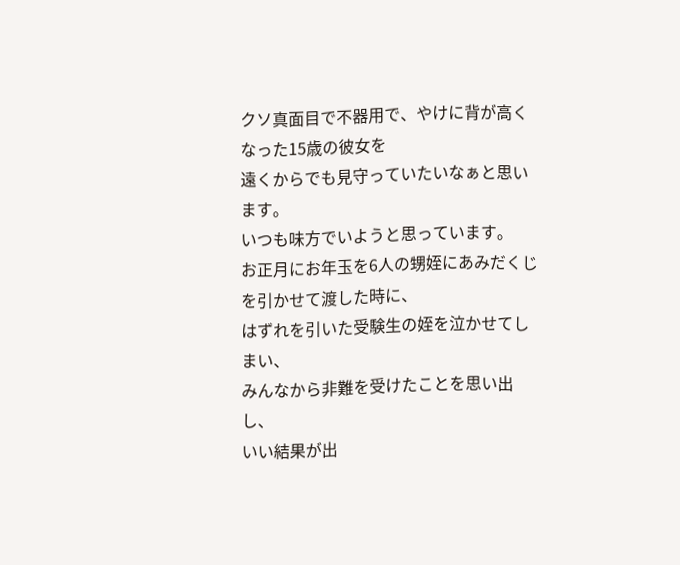クソ真面目で不器用で、やけに背が高くなった15歳の彼女を
遠くからでも見守っていたいなぁと思います。
いつも味方でいようと思っています。
お正月にお年玉を6人の甥姪にあみだくじを引かせて渡した時に、
はずれを引いた受験生の姪を泣かせてしまい、
みんなから非難を受けたことを思い出し、
いい結果が出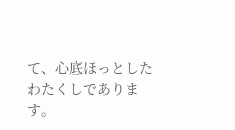て、心底ほっとしたわたくしであります。